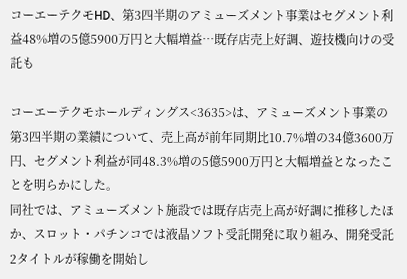コーエーテクモHD、第3四半期のアミューズメント事業はセグメント利益48%増の5億5900万円と大幅増益…既存店売上好調、遊技機向けの受託も

コーエーテクモホールディングス<3635>は、アミューズメント事業の第3四半期の業績について、売上高が前年同期比10.7%増の34億3600万円、セグメント利益が同48.3%増の5億5900万円と大幅増益となったことを明らかにした。
同社では、アミューズメント施設では既存店売上高が好調に推移したほか、スロット・パチンコでは液晶ソフト受託開発に取り組み、開発受託2タイトルが稼働を開始し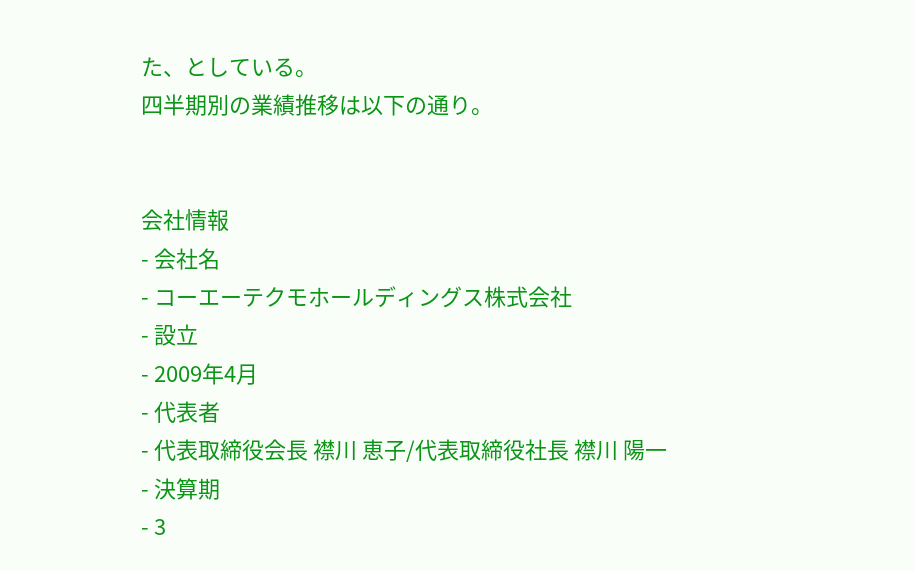た、としている。
四半期別の業績推移は以下の通り。


会社情報
- 会社名
- コーエーテクモホールディングス株式会社
- 設立
- 2009年4月
- 代表者
- 代表取締役会長 襟川 恵子/代表取締役社長 襟川 陽一
- 決算期
- 3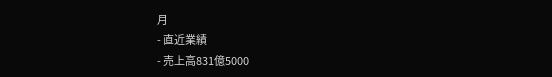月
- 直近業績
- 売上高831億5000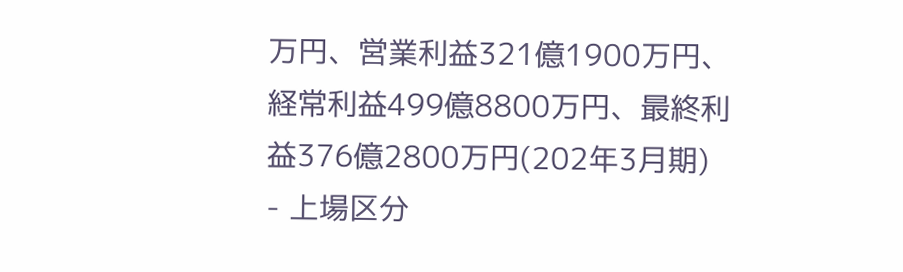万円、営業利益321億1900万円、経常利益499億8800万円、最終利益376億2800万円(202年3月期)
- 上場区分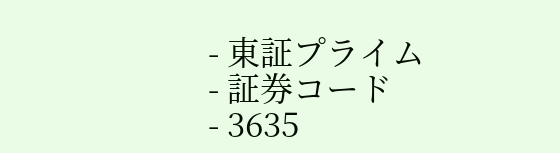- 東証プライム
- 証券コード
- 3635